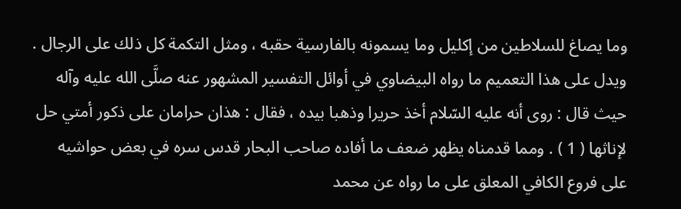وما يصاغ للسلاطين من إكليل وما يسمونه بالفارسية حقبه ، ومثل التكمة كل ذلك على الرجال . ويدل على هذا التعميم ما رواه البيضاوي في أوائل التفسير المشهور عنه صلَّى الله عليه وآله حيث قال : روى أنه عليه السّلام أخذ حريرا وذهبا بيده ، فقال : هذان حرامان على ذكور أمتي حل لإناثها ( 1 ) . ومما قدمناه يظهر ضعف ما أفاده صاحب البحار قدس سره في بعض حواشيه على فروع الكافي المعلق على ما رواه عن محمد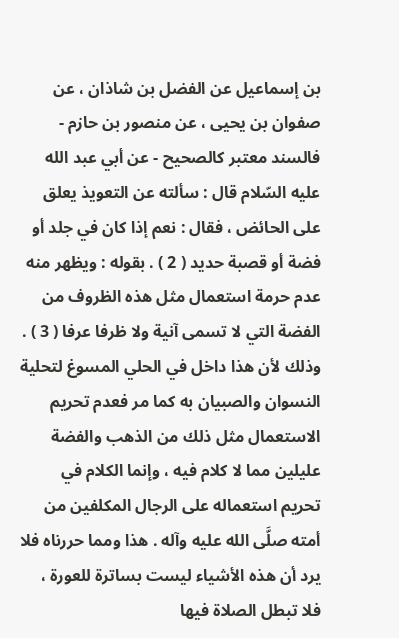بن إسماعيل عن الفضل بن شاذان ، عن صفوان بن يحيى ، عن منصور بن حازم - فالسند معتبر كالصحيح - عن أبي عبد الله عليه السّلام قال : سألته عن التعويذ يعلق على الحائض ، فقال : نعم إذا كان في جلد أو فضة أو قصبة حديد ( 2 ) . بقوله : ويظهر منه عدم حرمة استعمال مثل هذه الظروف من الفضة التي لا تسمى آنية ولا ظرفا عرفا ( 3 ) . وذلك لأن هذا داخل في الحلي المسوغ لتحلية النسوان والصبيان به كما مر فعدم تحريم الاستعمال مثل ذلك من الذهب والفضة عليلين مما لا كلام فيه ، وإنما الكلام في تحريم استعماله على الرجال المكلفين من أمته صلَّى الله عليه وآله . هذا ومما حررناه فلا يرد أن هذه الأشياء ليست بساترة للعورة ، فلا تبطل الصلاة فيها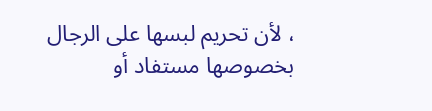، لأن تحريم لبسها على الرجال بخصوصها مستفاد أو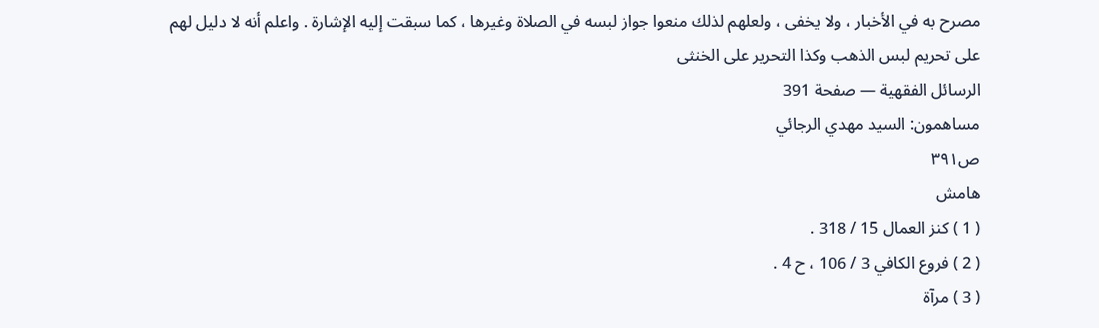مصرح به في الأخبار ، ولا يخفى ، ولعلهم لذلك منعوا جواز لبسه في الصلاة وغيرها ، كما سبقت إليه الإشارة . واعلم أنه لا دليل لهم على تحريم لبس الذهب وكذا التحرير على الخنثى
الرسائل الفقهية — صفحة 391
مساهمون: السيد مهدي الرجائي
ص٣٩١
هامش
( 1 ) كنز العمال 15 / 318 .
( 2 ) فروع الكافي 3 / 106 ، ح 4 .
( 3 ) مرآة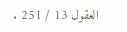العقول 13 / 251 .